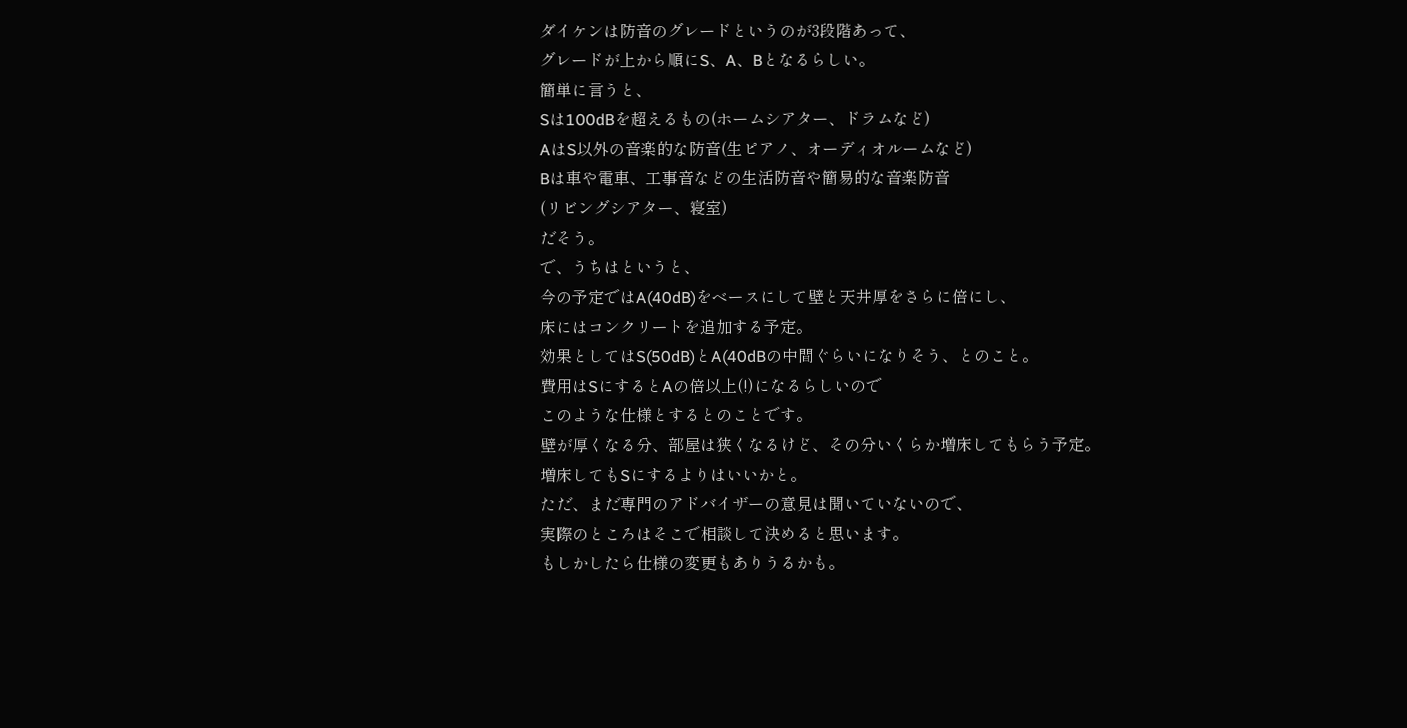ダイケンは防音のグレードというのが3段階あって、
グレードが上から順にS、A、Bとなるらしい。
簡単に言うと、
Sは100dBを超えるもの(ホームシアター、ドラムなど)
AはS以外の音楽的な防音(生ピアノ、オーディオルームなど)
Bは車や電車、工事音などの生活防音や簡易的な音楽防音
(リビングシアター、寝室)
だそう。
で、うちはというと、
今の予定ではA(40dB)をベースにして壁と天井厚をさらに倍にし、
床にはコンクリートを追加する予定。
効果としてはS(50dB)とA(40dBの中間ぐらいになりそう、とのこと。
費用はSにするとAの倍以上(!)になるらしいので
このような仕様とするとのことです。
壁が厚くなる分、部屋は狭くなるけど、その分いくらか増床してもらう予定。
増床してもSにするよりはいいかと。
ただ、まだ専門のアドバイザーの意見は聞いていないので、
実際のところはそこで相談して決めると思います。
もしかしたら仕様の変更もありうるかも。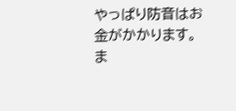やっぱり防音はお金がかかります。
ま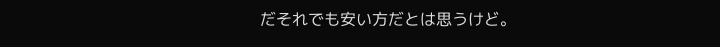だそれでも安い方だとは思うけど。